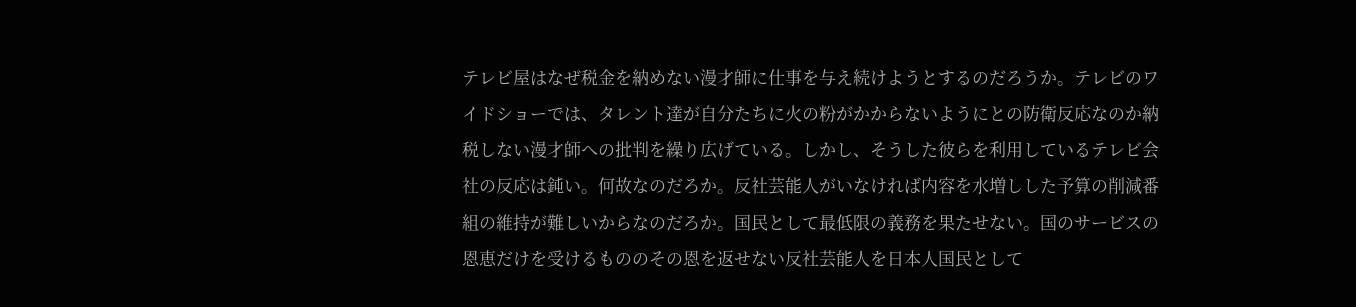テレビ屋はなぜ税金を納めない漫才師に仕事を与え続けようとするのだろうか。テレビのワイドショーでは、タレント達が自分たちに火の粉がかからないようにとの防衛反応なのか納税しない漫才師への批判を繰り広げている。しかし、そうした彼らを利用しているテレビ会社の反応は鈍い。何故なのだろか。反社芸能人がいなければ内容を水増しした予算の削減番組の維持が難しいからなのだろか。国民として最低限の義務を果たせない。国のサービスの恩恵だけを受けるもののその恩を返せない反社芸能人を日本人国民として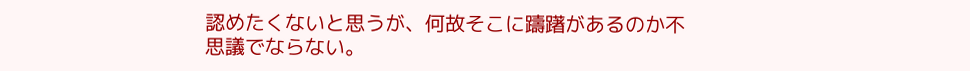認めたくないと思うが、何故そこに躊躇があるのか不思議でならない。